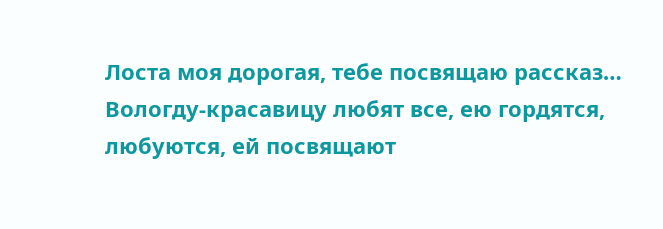Лоста моя дорогая, тебе посвящаю рассказ…
Вологду-красавицу любят все, ею гордятся, любуются, ей посвящают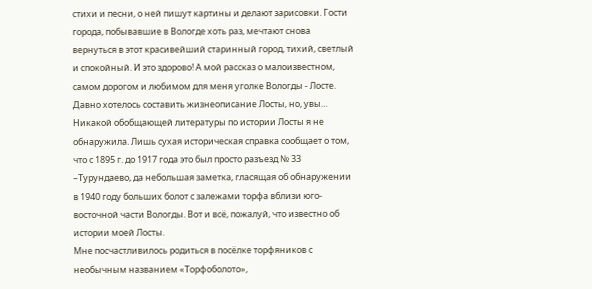стихи и песни, о ней пишут картины и делают зарисовки. Гости города, побывавшие в Вологде хоть раз, мечтают снова вернуться в этот красивейший старинный город, тихий, светлый и спокойный. И это здорово! А мой рассказ о малоизвестном, самом дорогом и любимом для меня уголке Вологды - Лосте. Давно хотелось составить жизнеописание Лосты, но, увы… Никакой обобщающей литературы по истории Лосты я не обнаружила. Лишь сухая историческая справка сообщает о том, что с 1895 г. до 1917 года это был просто разъезд № 33 –Турундаево, да небольшая заметка, гласящая об обнаружении в 1940 году больших болот с залежами торфа вблизи юго-восточной части Вологды. Вот и всё, пожалуй, что известно об истории моей Лосты.
Мне посчастливилось родиться в посёлке торфяников с необычным названием «Торфоболото»,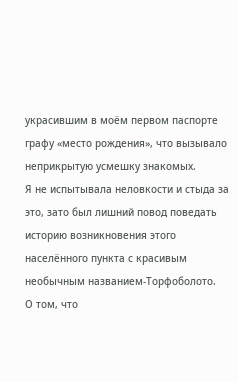украсившим в моём первом паспорте графу «место рождения», что вызывало неприкрытую усмешку знакомых.
Я не испытывала неловкости и стыда за это, зато был лишний повод поведать историю возникновения этого населённого пункта с красивым необычным названием-Торфоболото.
О том, что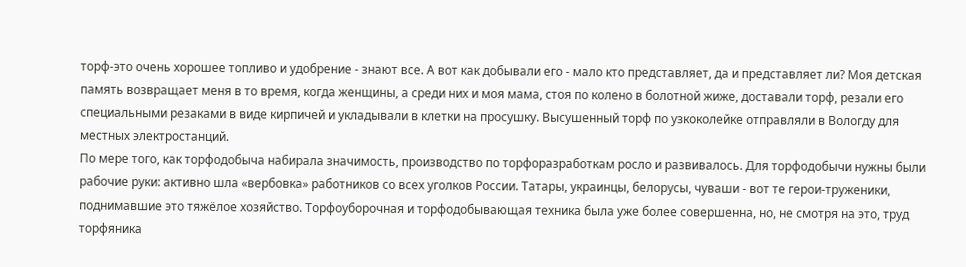торф-это очень хорошее топливо и удобрение - знают все. А вот как добывали его - мало кто представляет, да и представляет ли? Моя детская память возвращает меня в то время, когда женщины, а среди них и моя мама, стоя по колено в болотной жиже, доставали торф, резали его специальными резаками в виде кирпичей и укладывали в клетки на просушку. Высушенный торф по узкоколейке отправляли в Вологду для местных электростанций.
По мере того, как торфодобыча набирала значимость, производство по торфоразработкам росло и развивалось. Для торфодобычи нужны были рабочие руки: активно шла «вербовка» работников со всех уголков России. Татары, украинцы, белорусы, чуваши - вот те герои-труженики, поднимавшие это тяжёлое хозяйство. Торфоуборочная и торфодобывающая техника была уже более совершенна, но, не смотря на это, труд торфяника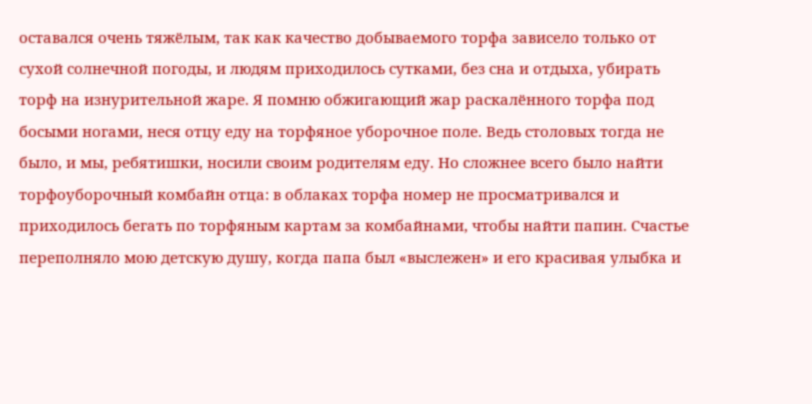оставался очень тяжёлым, так как качество добываемого торфа зависело только от сухой солнечной погоды, и людям приходилось сутками, без сна и отдыха, убирать торф на изнурительной жаре. Я помню обжигающий жар раскалённого торфа под босыми ногами, неся отцу еду на торфяное уборочное поле. Ведь столовых тогда не было, и мы, ребятишки, носили своим родителям еду. Но сложнее всего было найти торфоуборочный комбайн отца: в облаках торфа номер не просматривался и приходилось бегать по торфяным картам за комбайнами, чтобы найти папин. Счастье переполняло мою детскую душу, когда папа был «выслежен» и его красивая улыбка и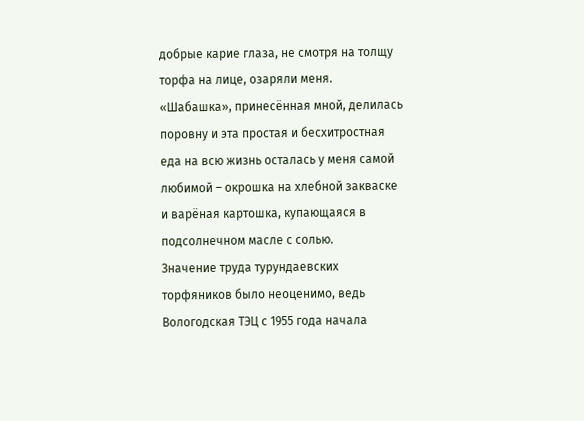добрые карие глаза, не смотря на толщу торфа на лице, озаряли меня. «Шабашка», принесённая мной, делилась поровну и эта простая и бесхитростная еда на всю жизнь осталась у меня самой любимой – окрошка на хлебной закваске и варёная картошка, купающаяся в подсолнечном масле с солью.
Значение труда турундаевских торфяников было неоценимо, ведь Вологодская ТЭЦ с 1955 года начала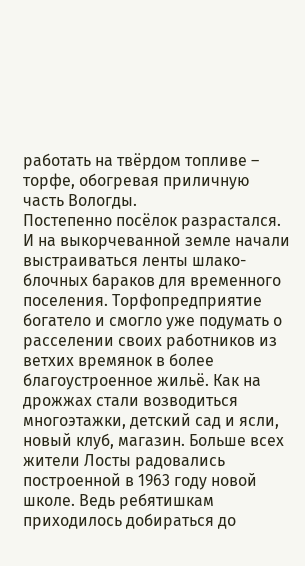работать на твёрдом топливе – торфе, обогревая приличную часть Вологды.
Постепенно посёлок разрастался. И на выкорчеванной земле начали выстраиваться ленты шлако-блочных бараков для временного поселения. Торфопредприятие богатело и смогло уже подумать о расселении своих работников из ветхих времянок в более благоустроенное жильё. Как на дрожжах стали возводиться многоэтажки, детский сад и ясли, новый клуб, магазин. Больше всех жители Лосты радовались построенной в 1963 году новой школе. Ведь ребятишкам приходилось добираться до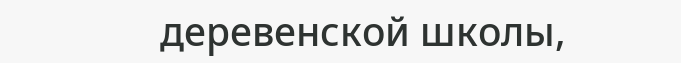деревенской школы,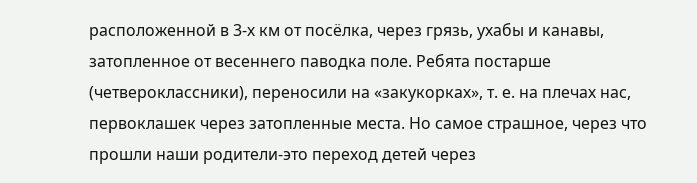расположенной в 3-х км от посёлка, через грязь, ухабы и канавы, затопленное от весеннего паводка поле. Ребята постарше (четвероклассники), переносили на «закукорках», т. е. на плечах нас, первоклашек через затопленные места. Но самое страшное, через что прошли наши родители-это переход детей через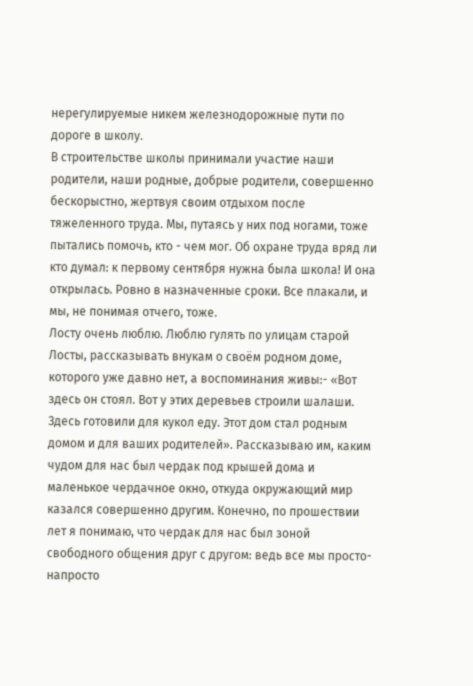нерегулируемые никем железнодорожные пути по дороге в школу.
В строительстве школы принимали участие наши родители, наши родные, добрые родители, совершенно бескорыстно, жертвуя своим отдыхом после тяжеленного труда. Мы, путаясь у них под ногами, тоже пытались помочь, кто - чем мог. Об охране труда вряд ли кто думал: к первому сентября нужна была школа! И она открылась. Ровно в назначенные сроки. Все плакали, и мы, не понимая отчего, тоже.
Лосту очень люблю. Люблю гулять по улицам старой Лосты, рассказывать внукам о своём родном доме, которого уже давно нет, а воспоминания живы:- «Вот здесь он стоял. Вот у этих деревьев строили шалаши. Здесь готовили для кукол еду. Этот дом стал родным домом и для ваших родителей». Рассказываю им, каким чудом для нас был чердак под крышей дома и маленькое чердачное окно, откуда окружающий мир казался совершенно другим. Конечно, по прошествии лет я понимаю, что чердак для нас был зоной свободного общения друг с другом: ведь все мы просто-напросто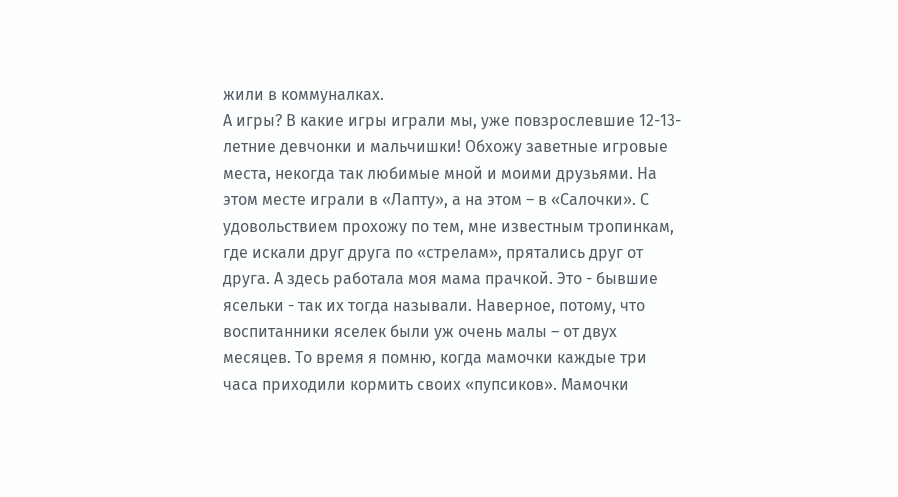жили в коммуналках.
А игры? В какие игры играли мы, уже повзрослевшие 12-13-летние девчонки и мальчишки! Обхожу заветные игровые места, некогда так любимые мной и моими друзьями. На этом месте играли в «Лапту», а на этом – в «Салочки». С удовольствием прохожу по тем, мне известным тропинкам, где искали друг друга по «стрелам», прятались друг от друга. А здесь работала моя мама прачкой. Это - бывшие ясельки - так их тогда называли. Наверное, потому, что воспитанники яселек были уж очень малы – от двух месяцев. То время я помню, когда мамочки каждые три часа приходили кормить своих «пупсиков». Мамочки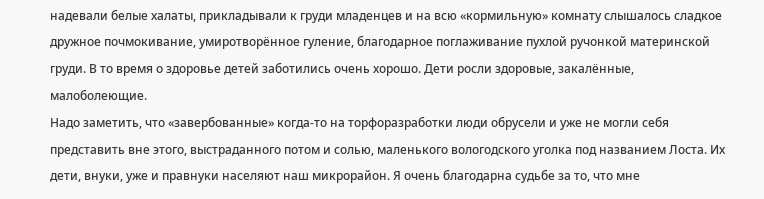надевали белые халаты, прикладывали к груди младенцев и на всю «кормильную» комнату слышалось сладкое дружное почмокивание, умиротворённое гуление, благодарное поглаживание пухлой ручонкой материнской груди. В то время о здоровье детей заботились очень хорошо. Дети росли здоровые, закалённые, малоболеющие.
Надо заметить, что «завербованные» когда-то на торфоразработки люди обрусели и уже не могли себя представить вне этого, выстраданного потом и солью, маленького вологодского уголка под названием Лоста. Их дети, внуки, уже и правнуки населяют наш микрорайон. Я очень благодарна судьбе за то, что мне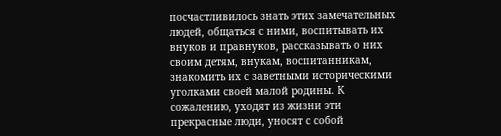посчастливилось знать этих замечательных людей, общаться с ними, воспитывать их внуков и правнуков, рассказывать о них своим детям, внукам, воспитанникам, знакомить их с заветными историческими уголками своей малой родины. К сожалению, уходят из жизни эти прекрасные люди, уносят с собой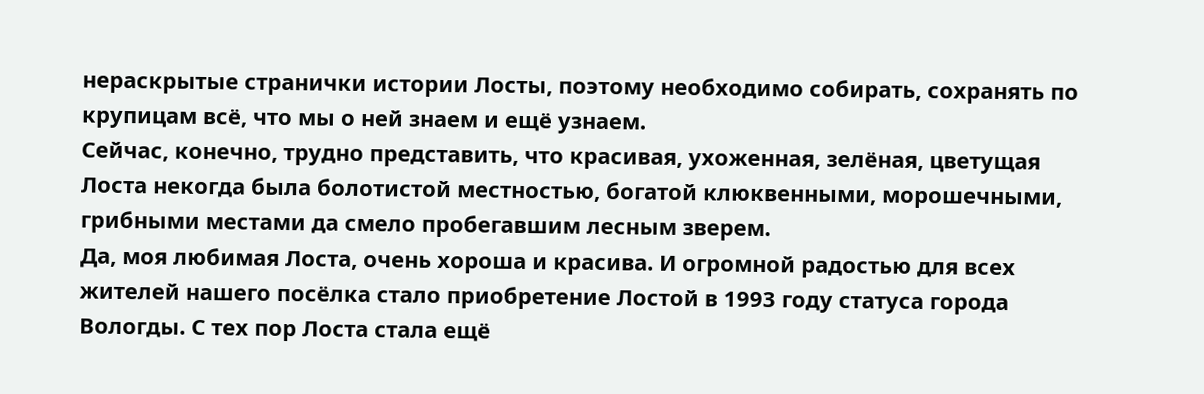нераскрытые странички истории Лосты, поэтому необходимо собирать, сохранять по крупицам всё, что мы о ней знаем и ещё узнаем.
Сейчас, конечно, трудно представить, что красивая, ухоженная, зелёная, цветущая Лоста некогда была болотистой местностью, богатой клюквенными, морошечными, грибными местами да смело пробегавшим лесным зверем.
Да, моя любимая Лоста, очень хороша и красива. И огромной радостью для всех жителей нашего посёлка стало приобретение Лостой в 1993 году статуса города Вологды. С тех пор Лоста стала ещё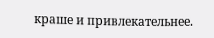краше и привлекательнее.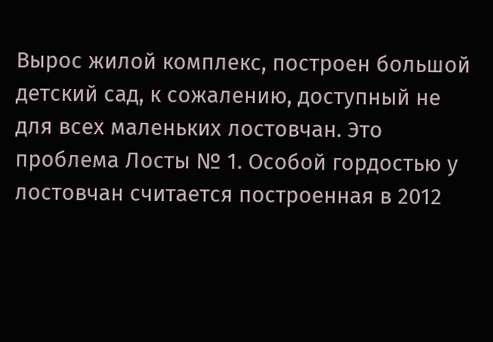Вырос жилой комплекс, построен большой детский сад, к сожалению, доступный не для всех маленьких лостовчан. Это проблема Лосты № 1. Особой гордостью у лостовчан считается построенная в 2012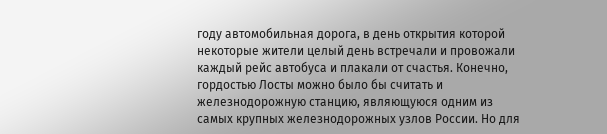году автомобильная дорога, в день открытия которой некоторые жители целый день встречали и провожали каждый рейс автобуса и плакали от счастья. Конечно, гордостью Лосты можно было бы считать и железнодорожную станцию, являющуюся одним из самых крупных железнодорожных узлов России. Но для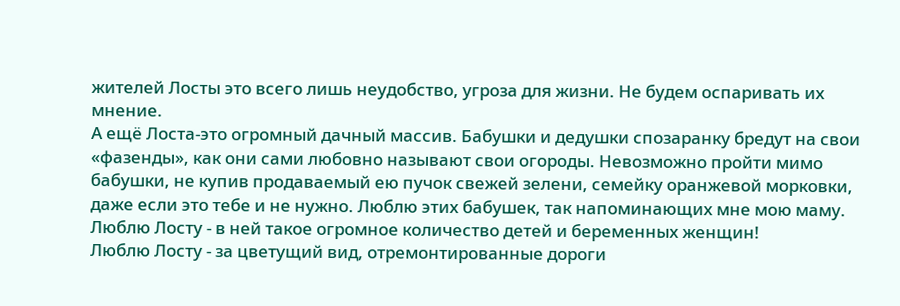жителей Лосты это всего лишь неудобство, угроза для жизни. Не будем оспаривать их мнение.
А ещё Лоста-это огромный дачный массив. Бабушки и дедушки спозаранку бредут на свои «фазенды», как они сами любовно называют свои огороды. Невозможно пройти мимо бабушки, не купив продаваемый ею пучок свежей зелени, семейку оранжевой морковки, даже если это тебе и не нужно. Люблю этих бабушек, так напоминающих мне мою маму.
Люблю Лосту - в ней такое огромное количество детей и беременных женщин!
Люблю Лосту - за цветущий вид, отремонтированные дороги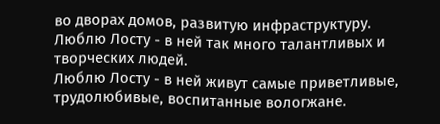во дворах домов, развитую инфраструктуру.
Люблю Лосту - в ней так много талантливых и творческих людей.
Люблю Лосту - в ней живут самые приветливые, трудолюбивые, воспитанные вологжане.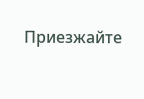Приезжайте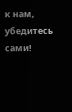к нам, убедитесь сами!